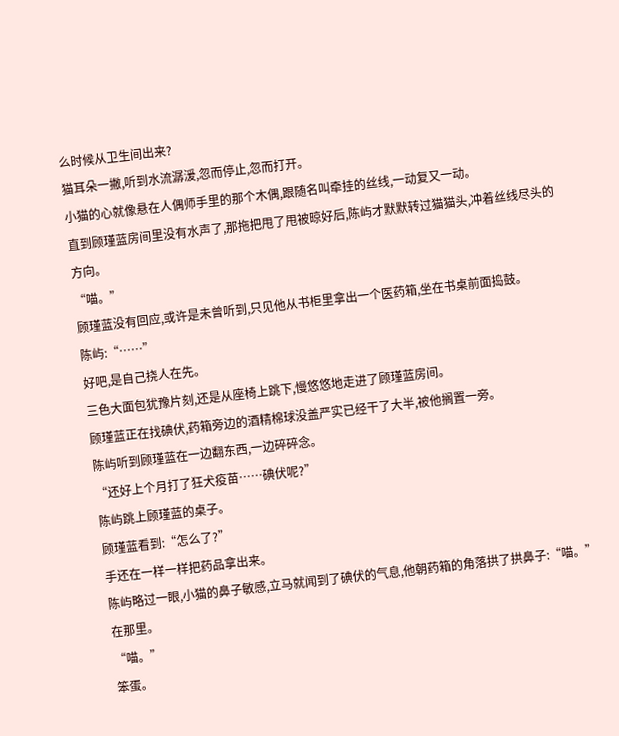么时候从卫生间出来?
猫耳朵一撇,听到水流潺湲,忽而停止,忽而打开。
小猫的心就像悬在人偶师手里的那个木偶,跟随名叫牵挂的丝线,一动复又一动。
直到顾瑾蓝房间里没有水声了,那拖把甩了甩被晾好后,陈屿才默默转过猫猫头,冲着丝线尽头的方向。
“喵。”
顾瑾蓝没有回应,或许是未曾听到,只见他从书柜里拿出一个医药箱,坐在书桌前面捣鼓。
陈屿:“……”
好吧,是自己挠人在先。
三色大面包犹豫片刻,还是从座椅上跳下,慢悠悠地走进了顾瑾蓝房间。
顾瑾蓝正在找碘伏,药箱旁边的酒精棉球没盖严实已经干了大半,被他搁置一旁。
陈屿听到顾瑾蓝在一边翻东西,一边碎碎念。
“还好上个月打了狂犬疫苗……碘伏呢?”
陈屿跳上顾瑾蓝的桌子。
顾瑾蓝看到:“怎么了?”
手还在一样一样把药品拿出来。
陈屿略过一眼,小猫的鼻子敏感,立马就闻到了碘伏的气息,他朝药箱的角落拱了拱鼻子:“喵。”
在那里。
“喵。”
笨蛋。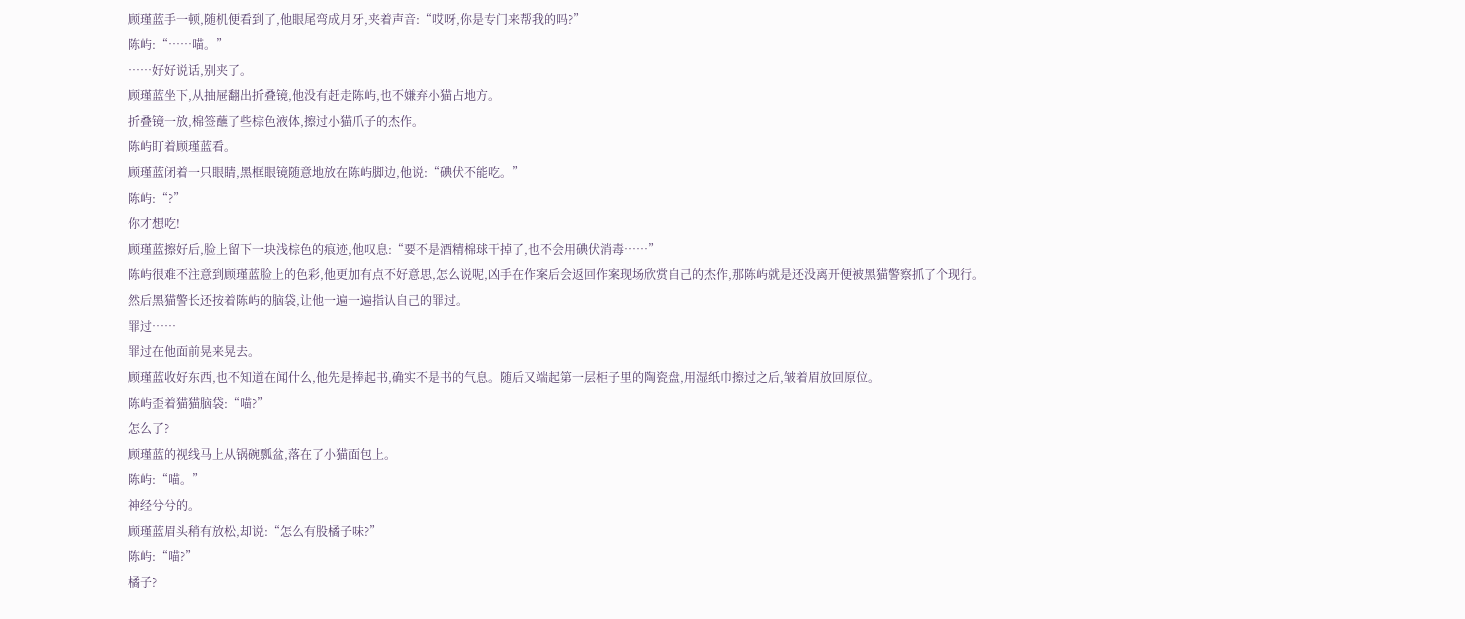顾瑾蓝手一顿,随机便看到了,他眼尾弯成月牙,夹着声音:“哎呀,你是专门来帮我的吗?”
陈屿:“……喵。”
……好好说话,别夹了。
顾瑾蓝坐下,从抽屉翻出折叠镜,他没有赶走陈屿,也不嫌弃小猫占地方。
折叠镜一放,棉签蘸了些棕色液体,擦过小猫爪子的杰作。
陈屿盯着顾瑾蓝看。
顾瑾蓝闭着一只眼睛,黑框眼镜随意地放在陈屿脚边,他说:“碘伏不能吃。”
陈屿:“?”
你才想吃!
顾瑾蓝擦好后,脸上留下一块浅棕色的痕迹,他叹息:“要不是酒精棉球干掉了,也不会用碘伏消毒……”
陈屿很难不注意到顾瑾蓝脸上的色彩,他更加有点不好意思,怎么说呢,凶手在作案后会返回作案现场欣赏自己的杰作,那陈屿就是还没离开便被黑猫警察抓了个现行。
然后黑猫警长还按着陈屿的脑袋,让他一遍一遍指认自己的罪过。
罪过……
罪过在他面前晃来晃去。
顾瑾蓝收好东西,也不知道在闻什么,他先是捧起书,确实不是书的气息。随后又端起第一层柜子里的陶瓷盘,用湿纸巾擦过之后,皱着眉放回原位。
陈屿歪着猫猫脑袋:“喵?”
怎么了?
顾瑾蓝的视线马上从锅碗瓢盆,落在了小猫面包上。
陈屿:“喵。”
神经兮兮的。
顾瑾蓝眉头稍有放松,却说:“怎么有股橘子味?”
陈屿:“喵?”
橘子?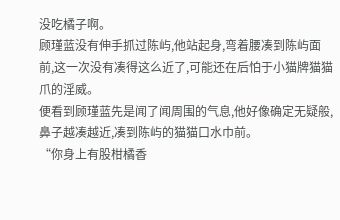没吃橘子啊。
顾瑾蓝没有伸手抓过陈屿,他站起身,弯着腰凑到陈屿面前,这一次没有凑得这么近了,可能还在后怕于小猫牌猫猫爪的淫威。
便看到顾瑾蓝先是闻了闻周围的气息,他好像确定无疑般,鼻子越凑越近,凑到陈屿的猫猫口水巾前。
“你身上有股柑橘香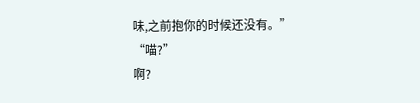味,之前抱你的时候还没有。”
“喵?”
啊?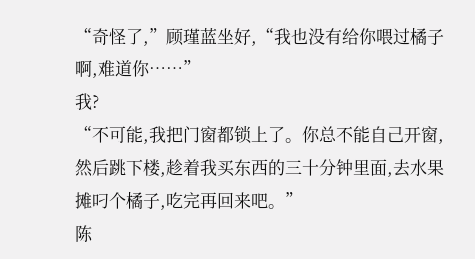“奇怪了,”顾瑾蓝坐好,“我也没有给你喂过橘子啊,难道你……”
我?
“不可能,我把门窗都锁上了。你总不能自己开窗,然后跳下楼,趁着我买东西的三十分钟里面,去水果摊叼个橘子,吃完再回来吧。”
陈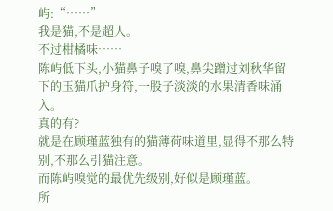屿:“……”
我是猫,不是超人。
不过柑橘味……
陈屿低下头,小猫鼻子嗅了嗅,鼻尖蹭过刘秋华留下的玉猫爪护身符,一股子淡淡的水果清香味涌入。
真的有?
就是在顾瑾蓝独有的猫薄荷味道里,显得不那么特别,不那么引猫注意。
而陈屿嗅觉的最优先级别,好似是顾瑾蓝。
所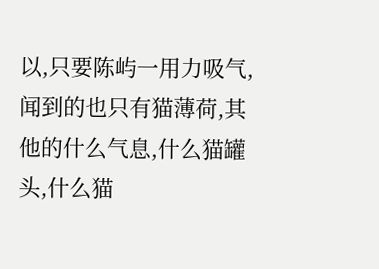以,只要陈屿一用力吸气,闻到的也只有猫薄荷,其他的什么气息,什么猫罐头,什么猫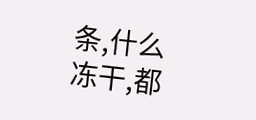条,什么冻干,都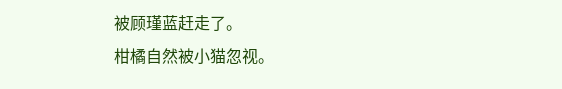被顾瑾蓝赶走了。
柑橘自然被小猫忽视。